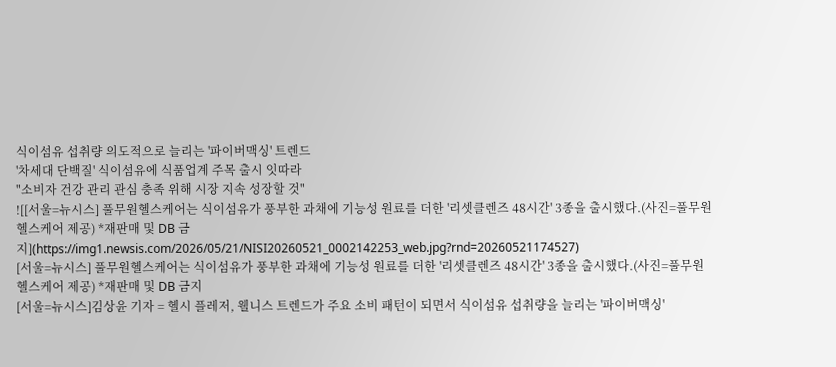식이섬유 섭취량 의도적으로 늘리는 '파이버맥싱' 트렌드
'차세대 단백질' 식이섬유에 식품업계 주목 출시 잇따라
"소비자 건강 관리 관심 충족 위해 시장 지속 성장할 것"
![[서울=뉴시스] 풀무원헬스케어는 식이섬유가 풍부한 과채에 기능성 원료를 더한 '리셋클렌즈 48시간' 3종을 출시했다.(사진=풀무원헬스케어 제공) *재판매 및 DB 금지](https://img1.newsis.com/2026/05/21/NISI20260521_0002142253_web.jpg?rnd=20260521174527)
[서울=뉴시스] 풀무원헬스케어는 식이섬유가 풍부한 과채에 기능성 원료를 더한 '리셋클렌즈 48시간' 3종을 출시했다.(사진=풀무원헬스케어 제공) *재판매 및 DB 금지
[서울=뉴시스]김상윤 기자 = 헬시 플레저, 웰니스 트렌드가 주요 소비 패턴이 되면서 식이섬유 섭취량을 늘리는 '파이버맥싱'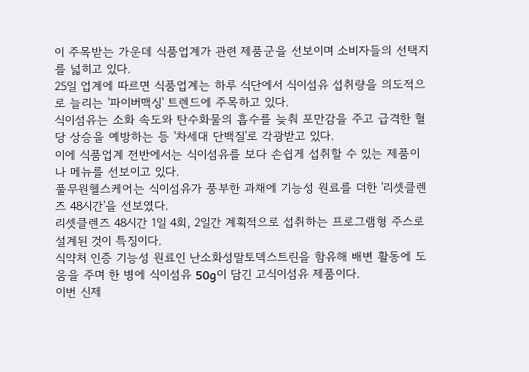이 주목받는 가운데 식품업계가 관련 제품군을 선보이며 소비자들의 선택지를 넓히고 있다.
25일 업계에 따르면 식품업계는 하루 식단에서 식이섬유 섭취량을 의도적으로 늘리는 '파이버맥싱' 트렌드에 주목하고 있다.
식이섬유는 소화 속도와 탄수화물의 흡수를 늦춰 포만감을 주고 급격한 혈당 상승을 예방하는 등 '차세대 단백질'로 각광받고 있다.
이에 식품업계 전반에서는 식이섬유를 보다 손쉽게 섭취할 수 있는 제품이나 메뉴를 선보이고 있다.
풀무원헬스케어는 식이섬유가 풍부한 과채에 기능성 원료를 더한 '리셋클렌즈 48시간'을 선보였다.
리셋클렌즈 48시간 1일 4회, 2일간 계획적으로 섭취하는 프로그램형 주스로 설계된 것이 특징이다.
식약처 인증 기능성 원료인 난소화성말토덱스트린을 함유해 배변 활동에 도움을 주며 한 병에 식이섬유 50g이 담긴 고식이섬유 제품이다.
이번 신제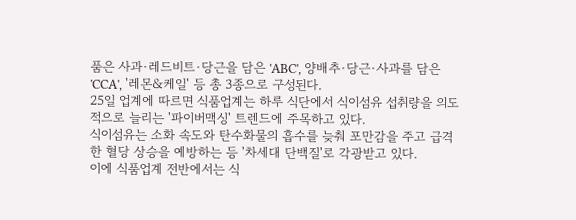품은 사과·레드비트·당근을 담은 'ABC', 양배추·당근·사과를 담은 'CCA', '레몬&케일' 등 총 3종으로 구성된다.
25일 업계에 따르면 식품업계는 하루 식단에서 식이섬유 섭취량을 의도적으로 늘리는 '파이버맥싱' 트렌드에 주목하고 있다.
식이섬유는 소화 속도와 탄수화물의 흡수를 늦춰 포만감을 주고 급격한 혈당 상승을 예방하는 등 '차세대 단백질'로 각광받고 있다.
이에 식품업계 전반에서는 식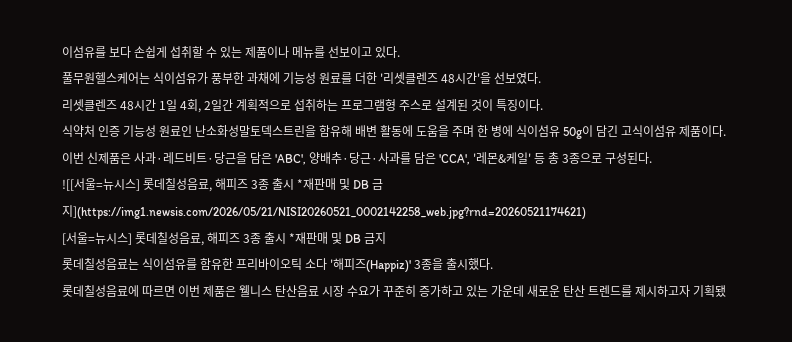이섬유를 보다 손쉽게 섭취할 수 있는 제품이나 메뉴를 선보이고 있다.
풀무원헬스케어는 식이섬유가 풍부한 과채에 기능성 원료를 더한 '리셋클렌즈 48시간'을 선보였다.
리셋클렌즈 48시간 1일 4회, 2일간 계획적으로 섭취하는 프로그램형 주스로 설계된 것이 특징이다.
식약처 인증 기능성 원료인 난소화성말토덱스트린을 함유해 배변 활동에 도움을 주며 한 병에 식이섬유 50g이 담긴 고식이섬유 제품이다.
이번 신제품은 사과·레드비트·당근을 담은 'ABC', 양배추·당근·사과를 담은 'CCA', '레몬&케일' 등 총 3종으로 구성된다.
![[서울=뉴시스] 롯데칠성음료, 해피즈 3종 출시 *재판매 및 DB 금지](https://img1.newsis.com/2026/05/21/NISI20260521_0002142258_web.jpg?rnd=20260521174621)
[서울=뉴시스] 롯데칠성음료, 해피즈 3종 출시 *재판매 및 DB 금지
롯데칠성음료는 식이섬유를 함유한 프리바이오틱 소다 '해피즈(Happiz)' 3종을 출시했다.
롯데칠성음료에 따르면 이번 제품은 웰니스 탄산음료 시장 수요가 꾸준히 증가하고 있는 가운데 새로운 탄산 트렌드를 제시하고자 기획됐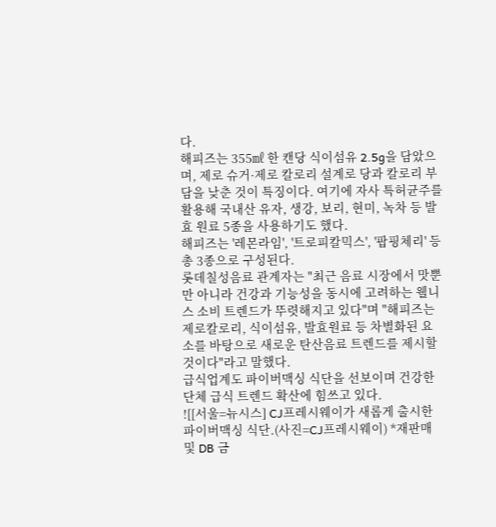다.
해피즈는 355㎖ 한 캔당 식이섬유 2.5g을 담았으며, 제로 슈거·제로 칼로리 설계로 당과 칼로리 부담을 낮춘 것이 특징이다. 여기에 자사 특허균주를 활용해 국내산 유자, 생강, 보리, 현미, 녹차 등 발효 원료 5종을 사용하기도 했다.
해피즈는 '레몬라임', '트로피칼믹스', '팝핑체리' 등 총 3종으로 구성된다.
롯데칠성음료 관계자는 "최근 음료 시장에서 맛뿐만 아니라 건강과 기능성을 동시에 고려하는 웰니스 소비 트렌드가 뚜렷해지고 있다"며 "해피즈는 제로칼로리, 식이섬유, 발효원료 등 차별화된 요소를 바탕으로 새로운 탄산음료 트렌드를 제시할 것이다"라고 말했다.
급식업계도 파이버맥싱 식단을 선보이며 건강한 단체 급식 트렌드 확산에 힘쓰고 있다.
![[서울=뉴시스] CJ프레시웨이가 새롭게 출시한 파이버맥싱 식단.(사진=CJ프레시웨이) *재판매 및 DB 금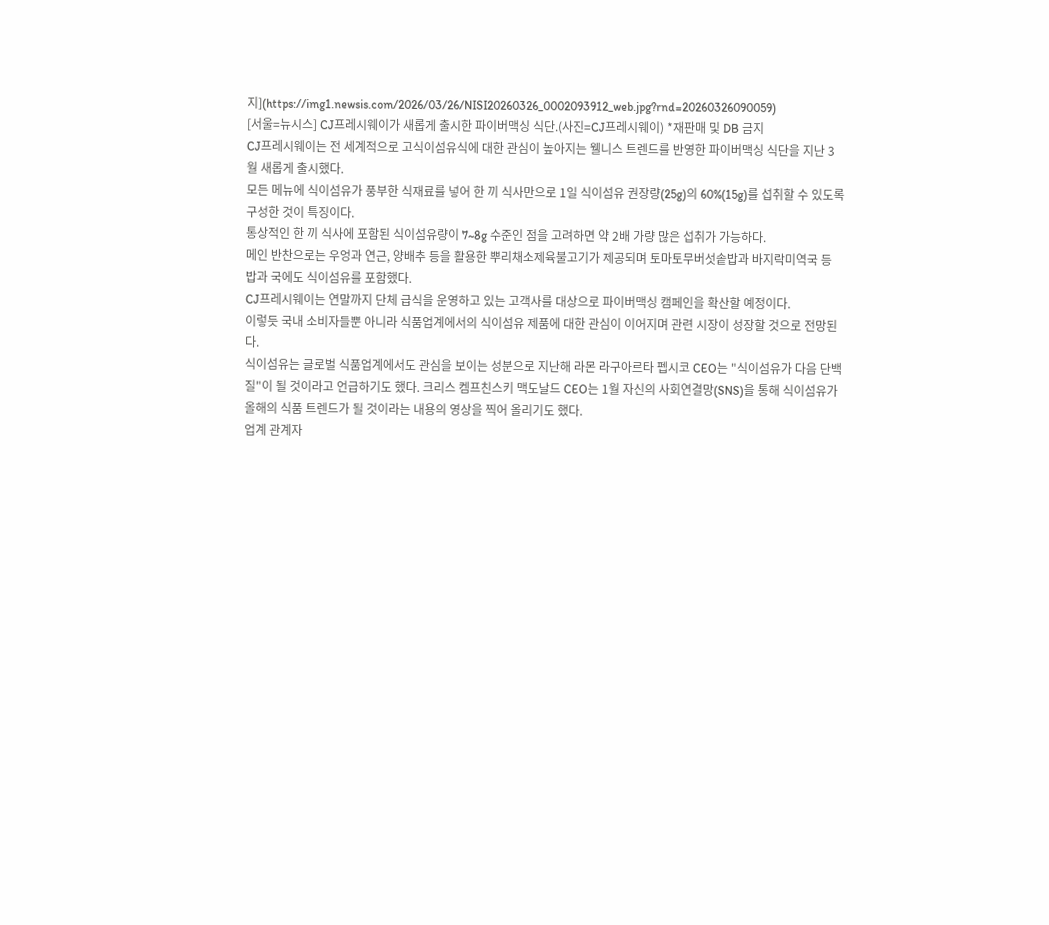지](https://img1.newsis.com/2026/03/26/NISI20260326_0002093912_web.jpg?rnd=20260326090059)
[서울=뉴시스] CJ프레시웨이가 새롭게 출시한 파이버맥싱 식단.(사진=CJ프레시웨이) *재판매 및 DB 금지
CJ프레시웨이는 전 세계적으로 고식이섬유식에 대한 관심이 높아지는 웰니스 트렌드를 반영한 파이버맥싱 식단을 지난 3월 새롭게 출시했다.
모든 메뉴에 식이섬유가 풍부한 식재료를 넣어 한 끼 식사만으로 1일 식이섬유 권장량(25g)의 60%(15g)를 섭취할 수 있도록 구성한 것이 특징이다.
통상적인 한 끼 식사에 포함된 식이섬유량이 7~8g 수준인 점을 고려하면 약 2배 가량 많은 섭취가 가능하다.
메인 반찬으로는 우엉과 연근, 양배추 등을 활용한 뿌리채소제육불고기가 제공되며 토마토무버섯솥밥과 바지락미역국 등 밥과 국에도 식이섬유를 포함했다.
CJ프레시웨이는 연말까지 단체 급식을 운영하고 있는 고객사를 대상으로 파이버맥싱 캠페인을 확산할 예정이다.
이렇듯 국내 소비자들뿐 아니라 식품업계에서의 식이섬유 제품에 대한 관심이 이어지며 관련 시장이 성장할 것으로 전망된다.
식이섬유는 글로벌 식품업계에서도 관심을 보이는 성분으로 지난해 라몬 라구아르타 펩시코 CEO는 "식이섬유가 다음 단백질"이 될 것이라고 언급하기도 했다. 크리스 켐프친스키 맥도날드 CEO는 1월 자신의 사회연결망(SNS)을 통해 식이섬유가 올해의 식품 트렌드가 될 것이라는 내용의 영상을 찍어 올리기도 했다.
업계 관계자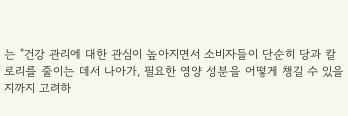는 "건강 관리에 대한 관심이 높아지면서 소비자들이 단순히 당과 칼로리를 줄이는 데서 나아가, 필요한 영양 성분을 어떻게 챙길 수 있을지까지 고려하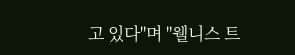고 있다"며 "웰니스 트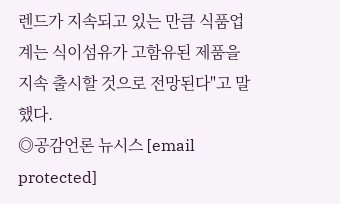렌드가 지속되고 있는 만큼 식품업계는 식이섬유가 고함유된 제품을 지속 출시할 것으로 전망된다"고 말했다.
◎공감언론 뉴시스 [email protected]